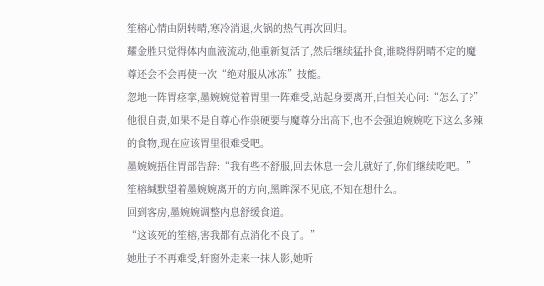笙榕心情由阴转晴,寒冷消退,火锅的热气再次回归。
耀金胜只觉得体内血液流动,他重新复活了,然后继续猛扑食,谁晓得阴晴不定的魔尊还会不会再使一次“绝对服从冰冻”技能。
忽地一阵胃痉挛,墨婉婉觉着胃里一阵难受,站起身要离开,白恒关心问:“怎么了?”
他很自责,如果不是自尊心作祟硬要与魔尊分出高下,也不会强迫婉婉吃下这么多辣的食物,现在应该胃里很难受吧。
墨婉婉捂住胃部告辞:“我有些不舒服,回去休息一会儿就好了,你们继续吃吧。”
笙榕缄默望着墨婉婉离开的方向,黑眸深不见底,不知在想什么。
回到客房,墨婉婉调整内息舒缓食道。
“这该死的笙榕,害我都有点消化不良了。”
她肚子不再难受,轩窗外走来一抹人影,她听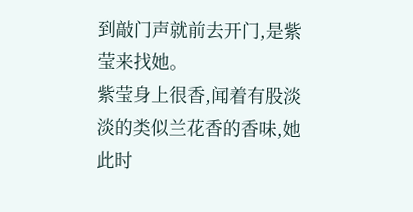到敲门声就前去开门,是紫莹来找她。
紫莹身上很香,闻着有股淡淡的类似兰花香的香味,她此时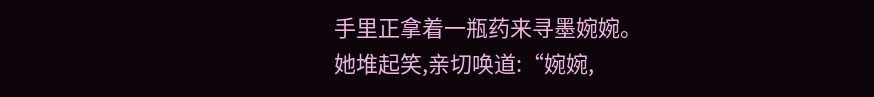手里正拿着一瓶药来寻墨婉婉。
她堆起笑,亲切唤道:“婉婉,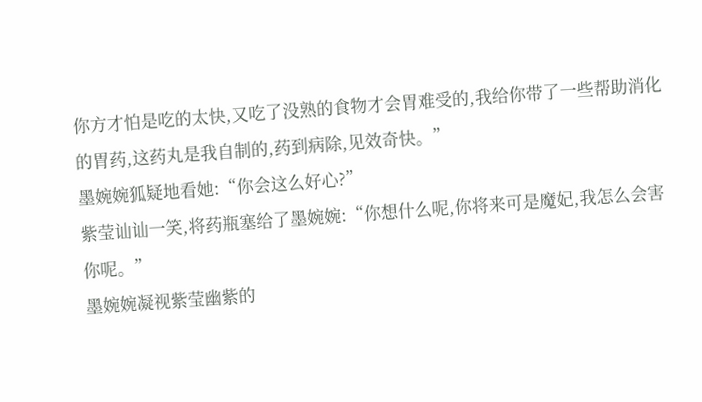你方才怕是吃的太快,又吃了没熟的食物才会胃难受的,我给你带了一些帮助消化的胃药,这药丸是我自制的,药到病除,见效奇快。”
墨婉婉狐疑地看她:“你会这么好心?”
紫莹讪讪一笑,将药瓶塞给了墨婉婉:“你想什么呢,你将来可是魔妃,我怎么会害你呢。”
墨婉婉凝视紫莹幽紫的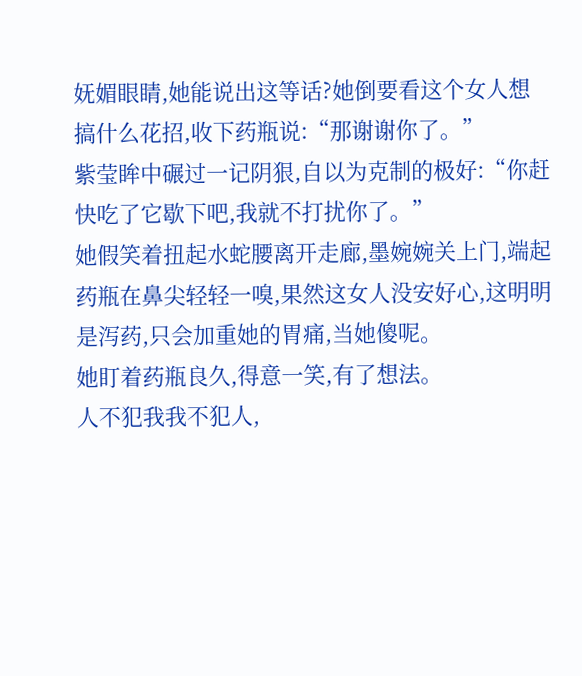妩媚眼睛,她能说出这等话?她倒要看这个女人想搞什么花招,收下药瓶说:“那谢谢你了。”
紫莹眸中碾过一记阴狠,自以为克制的极好:“你赶快吃了它歇下吧,我就不打扰你了。”
她假笑着扭起水蛇腰离开走廊,墨婉婉关上门,端起药瓶在鼻尖轻轻一嗅,果然这女人没安好心,这明明是泻药,只会加重她的胃痛,当她傻呢。
她盯着药瓶良久,得意一笑,有了想法。
人不犯我我不犯人,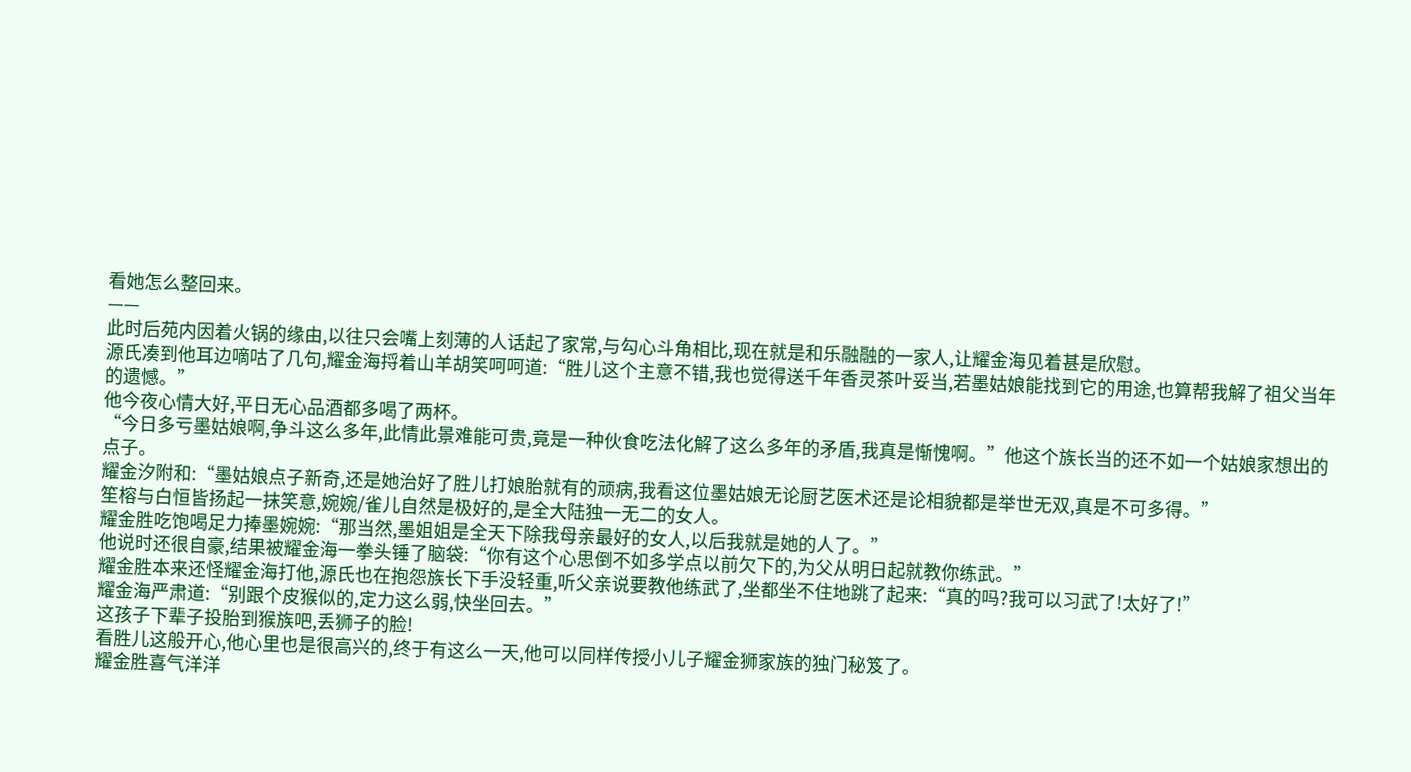看她怎么整回来。
——
此时后苑内因着火锅的缘由,以往只会嘴上刻薄的人话起了家常,与勾心斗角相比,现在就是和乐融融的一家人,让耀金海见着甚是欣慰。
源氏凑到他耳边嘀咕了几句,耀金海捋着山羊胡笑呵呵道:“胜儿这个主意不错,我也觉得送千年香灵茶叶妥当,若墨姑娘能找到它的用途,也算帮我解了祖父当年的遗憾。”
他今夜心情大好,平日无心品酒都多喝了两杯。
“今日多亏墨姑娘啊,争斗这么多年,此情此景难能可贵,竟是一种伙食吃法化解了这么多年的矛盾,我真是惭愧啊。”他这个族长当的还不如一个姑娘家想出的点子。
耀金汐附和:“墨姑娘点子新奇,还是她治好了胜儿打娘胎就有的顽病,我看这位墨姑娘无论厨艺医术还是论相貌都是举世无双,真是不可多得。”
笙榕与白恒皆扬起一抹笑意,婉婉/雀儿自然是极好的,是全大陆独一无二的女人。
耀金胜吃饱喝足力捧墨婉婉:“那当然,墨姐姐是全天下除我母亲最好的女人,以后我就是她的人了。”
他说时还很自豪,结果被耀金海一拳头锤了脑袋:“你有这个心思倒不如多学点以前欠下的,为父从明日起就教你练武。”
耀金胜本来还怪耀金海打他,源氏也在抱怨族长下手没轻重,听父亲说要教他练武了,坐都坐不住地跳了起来:“真的吗?我可以习武了!太好了!”
耀金海严肃道:“别跟个皮猴似的,定力这么弱,快坐回去。”
这孩子下辈子投胎到猴族吧,丢狮子的脸!
看胜儿这般开心,他心里也是很高兴的,终于有这么一天,他可以同样传授小儿子耀金狮家族的独门秘笈了。
耀金胜喜气洋洋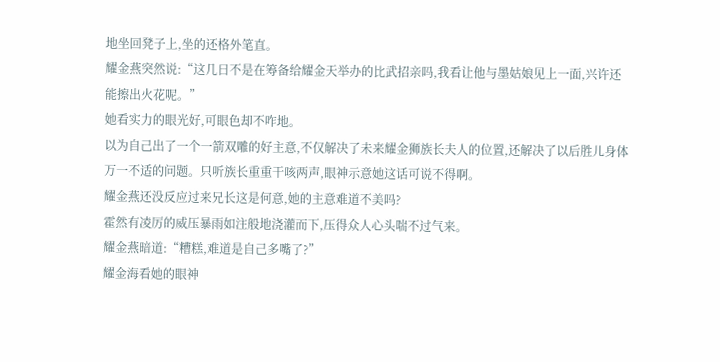地坐回凳子上,坐的还格外笔直。
耀金燕突然说:“这几日不是在筹备给耀金天举办的比武招亲吗,我看让他与墨姑娘见上一面,兴许还能擦出火花呢。”
她看实力的眼光好,可眼色却不咋地。
以为自己出了一个一箭双雕的好主意,不仅解决了未来耀金狮族长夫人的位置,还解决了以后胜儿身体万一不适的问题。只听族长重重干咳两声,眼神示意她这话可说不得啊。
耀金燕还没反应过来兄长这是何意,她的主意难道不美吗?
霍然有凌厉的威压暴雨如注般地浇灌而下,压得众人心头喘不过气来。
耀金燕暗道:“糟糕,难道是自己多嘴了?”
耀金海看她的眼神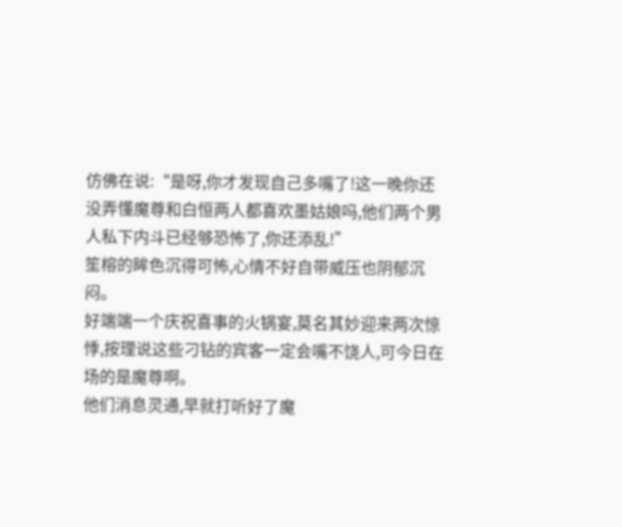仿佛在说:“是呀,你才发现自己多嘴了!这一晚你还没弄懂魔尊和白恒两人都喜欢墨姑娘吗,他们两个男人私下内斗已经够恐怖了,你还添乱!”
笙榕的眸色沉得可怖,心情不好自带威压也阴郁沉闷。
好端端一个庆祝喜事的火锅宴,莫名其妙迎来两次惊悸,按理说这些刁钻的宾客一定会嘴不饶人,可今日在场的是魔尊啊。
他们消息灵通,早就打听好了魔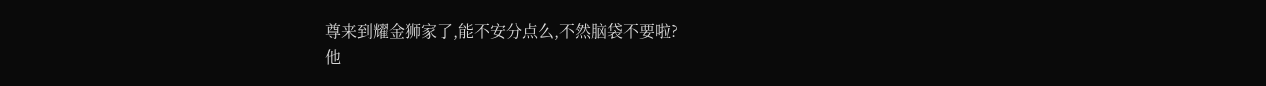尊来到耀金狮家了,能不安分点么,不然脑袋不要啦?
他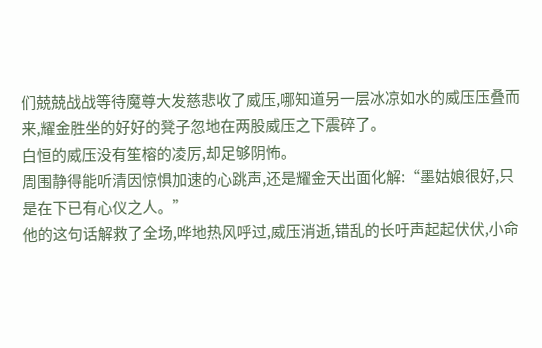们兢兢战战等待魔尊大发慈悲收了威压,哪知道另一层冰凉如水的威压压叠而来,耀金胜坐的好好的凳子忽地在两股威压之下震碎了。
白恒的威压没有笙榕的凌厉,却足够阴怖。
周围静得能听清因惊惧加速的心跳声,还是耀金天出面化解:“墨姑娘很好,只是在下已有心仪之人。”
他的这句话解救了全场,哗地热风呼过,威压消逝,错乱的长吁声起起伏伏,小命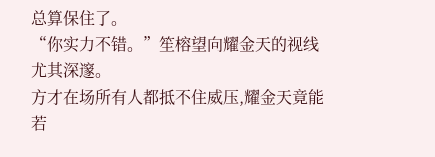总算保住了。
“你实力不错。”笙榕望向耀金天的视线尤其深邃。
方才在场所有人都抵不住威压,耀金天竟能若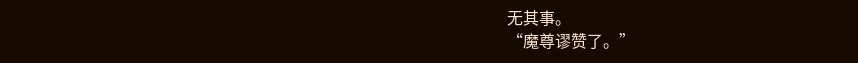无其事。
“魔尊谬赞了。”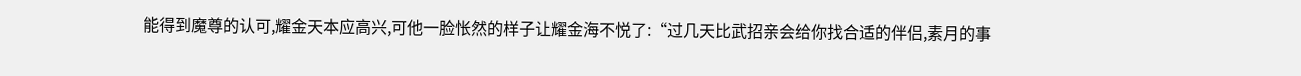能得到魔尊的认可,耀金天本应高兴,可他一脸怅然的样子让耀金海不悦了:“过几天比武招亲会给你找合适的伴侣,素月的事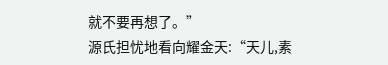就不要再想了。”
源氏担忧地看向耀金天:“天儿,素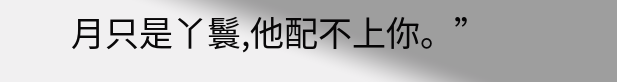月只是丫鬟,他配不上你。”